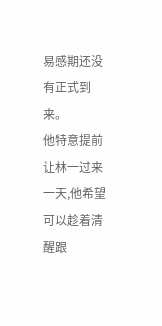易感期还没有正式到来。
他特意提前让林一过来一天,他希望可以趁着清醒跟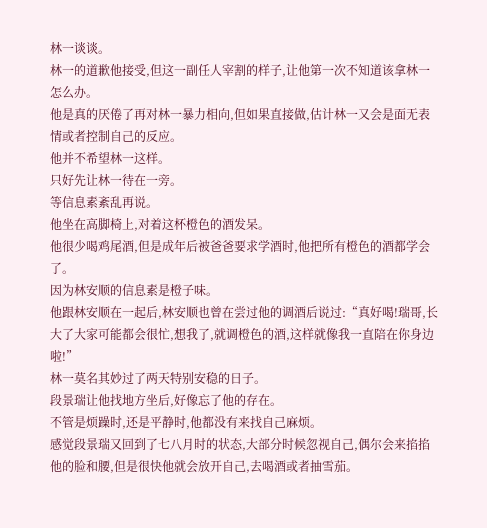林一谈谈。
林一的道歉他接受,但这一副任人宰割的样子,让他第一次不知道该拿林一怎么办。
他是真的厌倦了再对林一暴力相向,但如果直接做,估计林一又会是面无表情或者控制自己的反应。
他并不希望林一这样。
只好先让林一待在一旁。
等信息素紊乱再说。
他坐在高脚椅上,对着这杯橙色的酒发呆。
他很少喝鸡尾酒,但是成年后被爸爸要求学酒时,他把所有橙色的酒都学会了。
因为林安顺的信息素是橙子味。
他跟林安顺在一起后,林安顺也曾在尝过他的调酒后说过:“真好喝!瑞哥,长大了大家可能都会很忙,想我了,就调橙色的酒,这样就像我一直陪在你身边啦!”
林一莫名其妙过了两天特别安稳的日子。
段景瑞让他找地方坐后,好像忘了他的存在。
不管是烦躁时,还是平静时,他都没有来找自己麻烦。
感觉段景瑞又回到了七八月时的状态,大部分时候忽视自己,偶尔会来掐掐他的脸和腰,但是很快他就会放开自己,去喝酒或者抽雪茄。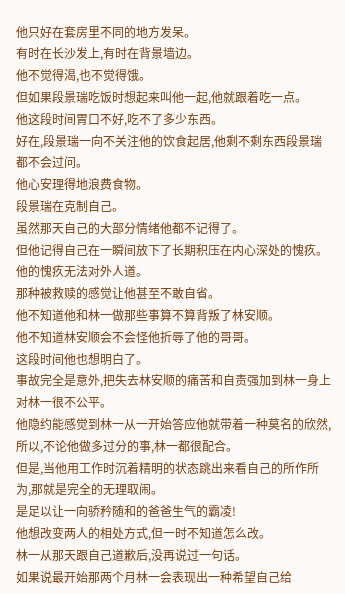他只好在套房里不同的地方发呆。
有时在长沙发上,有时在背景墙边。
他不觉得渴,也不觉得饿。
但如果段景瑞吃饭时想起来叫他一起,他就跟着吃一点。
他这段时间胃口不好,吃不了多少东西。
好在,段景瑞一向不关注他的饮食起居,他剩不剩东西段景瑞都不会过问。
他心安理得地浪费食物。
段景瑞在克制自己。
虽然那天自己的大部分情绪他都不记得了。
但他记得自己在一瞬间放下了长期积压在内心深处的愧疚。
他的愧疚无法对外人道。
那种被救赎的感觉让他甚至不敢自省。
他不知道他和林一做那些事算不算背叛了林安顺。
他不知道林安顺会不会怪他折辱了他的哥哥。
这段时间他也想明白了。
事故完全是意外,把失去林安顺的痛苦和自责强加到林一身上对林一很不公平。
他隐约能感觉到林一从一开始答应他就带着一种莫名的欣然,所以,不论他做多过分的事,林一都很配合。
但是,当他用工作时沉着精明的状态跳出来看自己的所作所为,那就是完全的无理取闹。
是足以让一向骄矜随和的爸爸生气的霸凌!
他想改变两人的相处方式,但一时不知道怎么改。
林一从那天跟自己道歉后,没再说过一句话。
如果说最开始那两个月林一会表现出一种希望自己给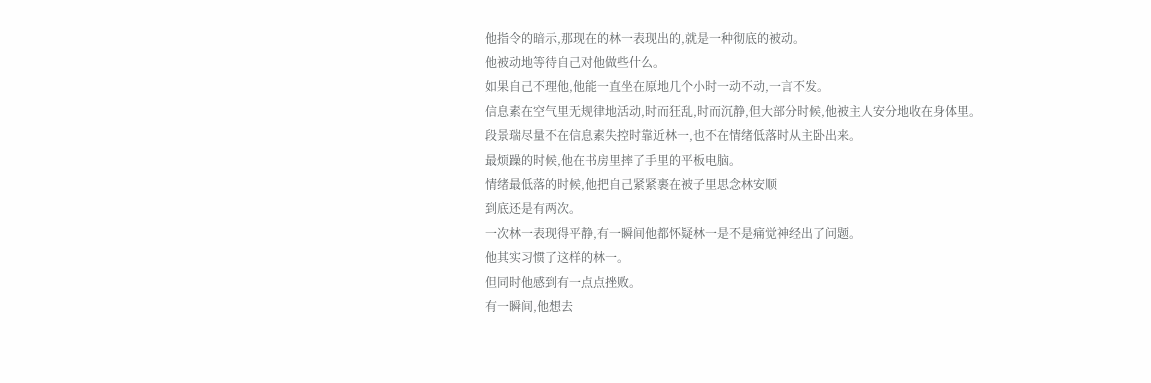他指令的暗示,那现在的林一表现出的,就是一种彻底的被动。
他被动地等待自己对他做些什么。
如果自己不理他,他能一直坐在原地几个小时一动不动,一言不发。
信息素在空气里无规律地活动,时而狂乱,时而沉静,但大部分时候,他被主人安分地收在身体里。
段景瑞尽量不在信息素失控时靠近林一,也不在情绪低落时从主卧出来。
最烦躁的时候,他在书房里摔了手里的平板电脑。
情绪最低落的时候,他把自己紧紧裹在被子里思念林安顺
到底还是有两次。
一次林一表现得平静,有一瞬间他都怀疑林一是不是痛觉神经出了问题。
他其实习惯了这样的林一。
但同时他感到有一点点挫败。
有一瞬间,他想去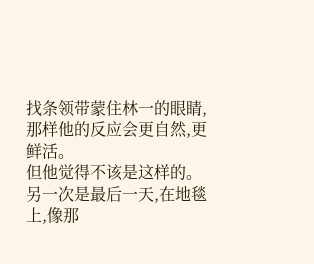找条领带蒙住林一的眼睛,那样他的反应会更自然,更鲜活。
但他觉得不该是这样的。
另一次是最后一天,在地毯上,像那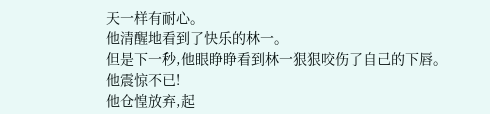天一样有耐心。
他清醒地看到了快乐的林一。
但是下一秒,他眼睁睁看到林一狠狠咬伤了自己的下唇。
他震惊不已!
他仓惶放弃,起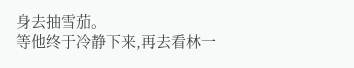身去抽雪茄。
等他终于冷静下来,再去看林一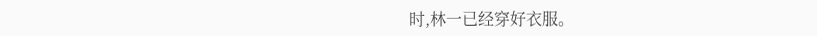时,林一已经穿好衣服。